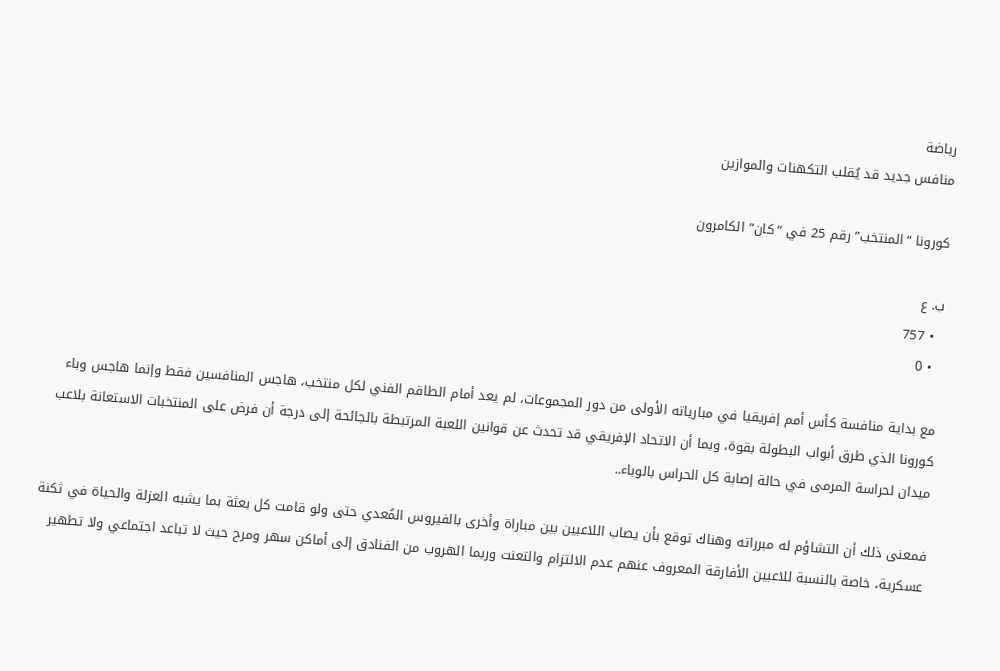رياضة
منافس جديد قد يُقلب التكهنات والموازين

كورونا “المنتخب” رقم 25 في “كان” الكامرون

ب. ع
  • 757
  • 0

مع بداية منافسة كأس أمم إفريقيا في مبارياته الأولى من دور المجموعات، لم يعد أمام الطاقم الفني لكل منتخب، هاجس المنافسين فقط وإنما هاجس وباء كورونا الذي طرق أبواب البطولة بقوة، وبما أن الاتحاد الإفريقي قد تحدث عن قوانين اللعبة المرتبطة بالجائحة إلى درجة أن فرض على المنتخبات الاستعانة بلاعب ميدان لحراسة المرمى في حالة إصابة كل الحراس بالوباء..

فمعنى ذلك أن التشاؤم له مبرراته وهناك توقع بأن يصاب اللاعبين بين مباراة وأخرى بالفيروس المُعدي حتى ولو قامت كل بعثة بما يشبه العزلة والحياة في ثكنة عسكرية، خاصة بالنسبة للاعبين الأفارقة المعروف عنهم عدم الالتزام والتعنت وربما الهروب من الفنادق إلى أماكن سهر ومرح حيث لا تباعد اجتماعي ولا تطهير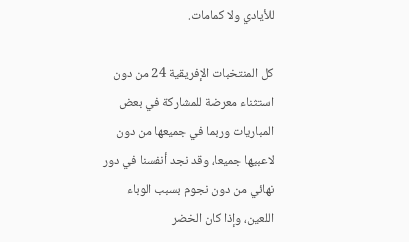للأيادي ولا كمامات.

كل المنتخبات الإفريقية 24 من دون استثناء معرضة للمشاركة في بعض المباريات وربما في جميعها من دون لاعبيها جميعا، وقد نجد أنفسنا في دور نهائي من دون نجوم بسبب الوباء اللعين، وإذا كان الخضر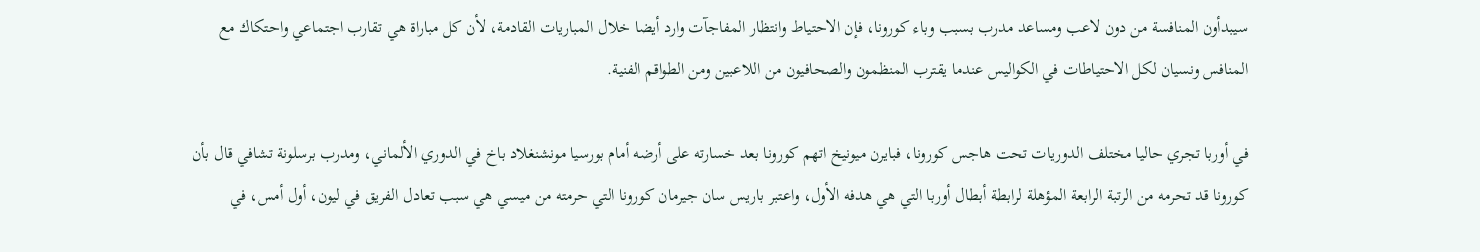سيبدأون المنافسة من دون لاعب ومساعد مدرب بسبب وباء كورونا، فإن الاحتياط وانتظار المفاجآت وارد أيضا خلال المباريات القادمة، لأن كل مباراة هي تقارب اجتماعي واحتكاك مع المنافس ونسيان لكل الاحتياطات في الكواليس عندما يقترب المنظمون والصحافيون من اللاعبين ومن الطواقم الفنية.

في أوربا تجري حاليا مختلف الدوريات تحت هاجس كورونا، فبايرن ميونيخ اتهم كورونا بعد خسارته على أرضه أمام بورسيا مونشنغلاد باخ في الدوري الألماني، ومدرب برسلونة تشافي قال بأن كورونا قد تحرمه من الرتبة الرابعة المؤهلة لرابطة أبطال أوربا التي هي هدفه الأول، واعتبر باريس سان جيرمان كورونا التي حرمته من ميسي هي سبب تعادل الفريق في ليون، أول أمس، في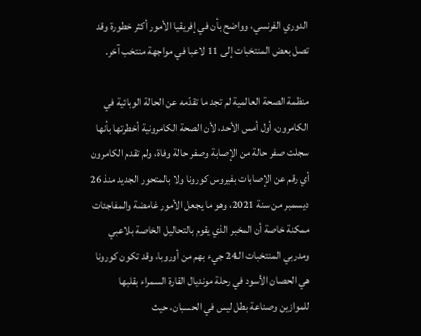الدوري الفرنسي، وواضح بأن في إفريقيا الأمور أكثر خطورة وقد تصل بعض المنتخبات إلى 11 لاعبا في مواجهة منتخب آخر.

منظمة الصحة العالمية لم تجد ما تقدّمه عن الحالة الوبائية في الكامرون، أول أمس الأحد، لأن الصحة الكامرونية أخطرتها بأنها سجلت صفر حالة من الإصابة وصفر حالة وفاة، ولم تقدم الكامرون أي رقم عن الإصابات بفيروس كورونا ولا بالمتحور الجديد منذ 26 ديسمبر من سنة 2021، وهو ما يجعل الأمور غامضة والمفاجئات ممكنة خاصة أن المخبر الذي يقوم بالتحاليل الخاصة بلاعبي ومدربي المنتخبات الـ24 جيء بهم من أوروبا، وقد تكون كورونا هي الحصان الأسود في رحلة مونديال القارة السمراء بقلبها للموازين وصناعة بطل ليس في الحسبان، حيث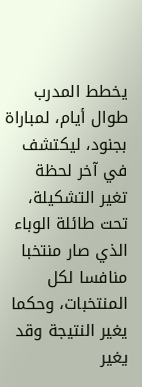يخطط المدرب طوال أيام، لمباراة بجنود، ليكتشف في آخر لحظة تغير التشكيلة، تحت طائلة الوباء الذي صار منتخبا منافسا لكل المنتخبات، وحكما يغير النتيجة وقد يغير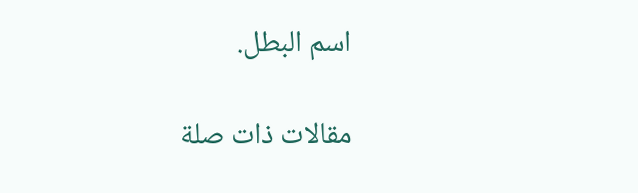اسم البطل.

مقالات ذات صلة